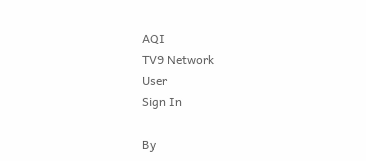AQI
TV9 Network
User
Sign In

By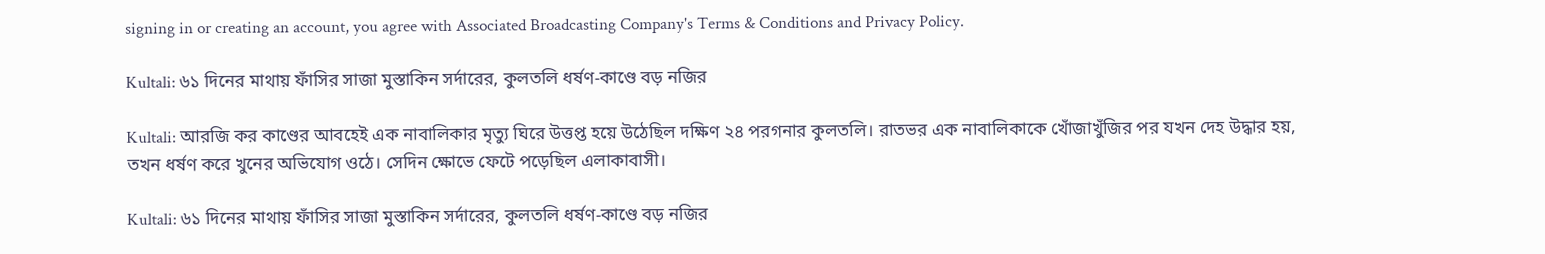signing in or creating an account, you agree with Associated Broadcasting Company's Terms & Conditions and Privacy Policy.

Kultali: ৬১ দিনের মাথায় ফাঁসির সাজা মুস্তাকিন সর্দারের, কুলতলি ধর্ষণ-কাণ্ডে বড় নজির

Kultali: আরজি কর কাণ্ডের আবহেই এক নাবালিকার মৃত্যু ঘিরে উত্তপ্ত হয়ে উঠেছিল দক্ষিণ ২৪ পরগনার কুলতলি। রাতভর এক নাবালিকাকে খোঁজাখুঁজির পর যখন দেহ উদ্ধার হয়, তখন ধর্ষণ করে খুনের অভিযোগ ওঠে। সেদিন ক্ষোভে ফেটে পড়েছিল এলাকাবাসী।

Kultali: ৬১ দিনের মাথায় ফাঁসির সাজা মুস্তাকিন সর্দারের, কুলতলি ধর্ষণ-কাণ্ডে বড় নজির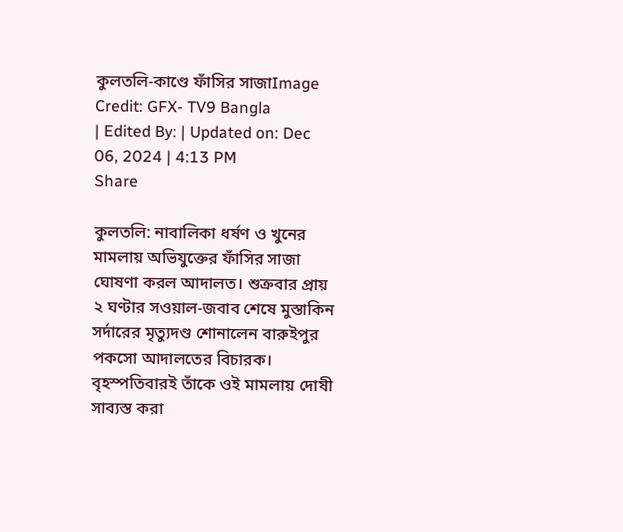কুলতলি-কাণ্ডে ফাঁসির সাজাImage Credit: GFX- TV9 Bangla
| Edited By: | Updated on: Dec 06, 2024 | 4:13 PM
Share

কুলতলি: নাবালিকা ধর্ষণ ও খুনের মামলায় অভিযুক্তের ফাঁসির সাজা ঘোষণা করল আদালত। শুক্রবার প্রায় ২ ঘণ্টার সওয়াল-জবাব শেষে মুস্তাকিন সর্দারের মৃত্যুদণ্ড শোনালেন বারুইপুর পকসো আদালতের বিচারক। বৃহস্পতিবারই তাঁকে ওই মামলায় দোষী সাব্যস্ত করা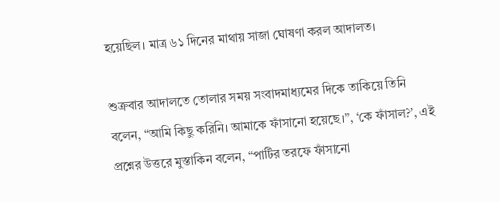হয়েছিল। মাত্র ৬১ দিনের মাথায় সাজা ঘোষণা করল আদালত।

শুক্রবার আদালতে তোলার সময় সংবাদমাধ্যমের দিকে তাকিয়ে তিনি বলেন, “আমি কিছু করিনি। আমাকে ফাঁসানো হয়েছে।”, ‘কে ফাঁসাল?’, এই প্রশ্নের উত্তরে মুস্তাকিন বলেন, “পার্টির তরফে ফাঁসানো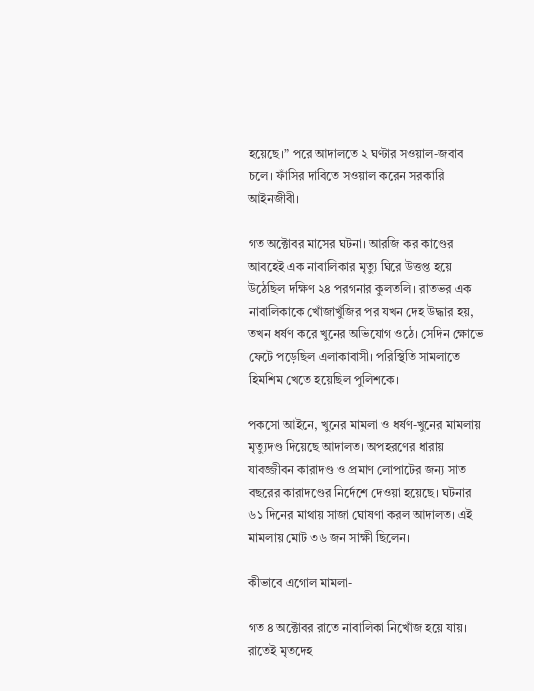হয়েছে।” পরে আদালতে ২ ঘণ্টার সওয়াল-জবাব চলে। ফাঁসির দাবিতে সওয়াল করেন সরকারি আইনজীবী।

গত অক্টোবর মাসের ঘটনা। আরজি কর কাণ্ডের আবহেই এক নাবালিকার মৃত্যু ঘিরে উত্তপ্ত হয়ে উঠেছিল দক্ষিণ ২৪ পরগনার কুলতলি। রাতভর এক নাবালিকাকে খোঁজাখুঁজির পর যখন দেহ উদ্ধার হয়, তখন ধর্ষণ করে খুনের অভিযোগ ওঠে। সেদিন ক্ষোভে ফেটে পড়েছিল এলাকাবাসী। পরিস্থিতি সামলাতে হিমশিম খেতে হয়েছিল পুলিশকে।

পকসো আইনে, খুনের মামলা ও ধর্ষণ-খুনের মামলায় মৃত্যুদণ্ড দিয়েছে আদালত। অপহরণের ধারায় যাবজ্জীবন কারাদণ্ড ও প্রমাণ লোপাটের জন্য সাত বছরের কারাদণ্ডের নির্দেশে দেওয়া হয়েছে। ঘটনার ৬১ দিনের মাথায় সাজা ঘোষণা করল আদালত। এই মামলায় মোট ৩৬ জন সাক্ষী ছিলেন।

কীভাবে এগোল মামলা-

গত ৪ অক্টোবর রাতে নাবালিকা নিখোঁজ হয়ে যায়। রাতেই মৃতদেহ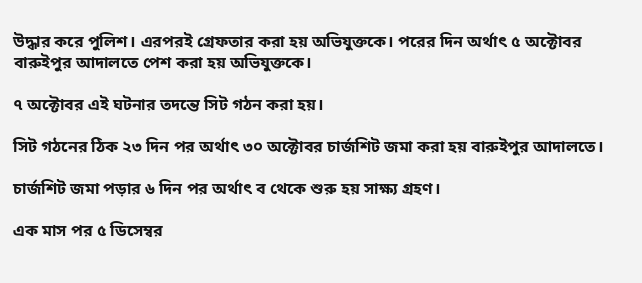উদ্ধার করে পুলিশ। এরপরই গ্রেফতার করা হয় অভিযুক্তকে। পরের দিন অর্থাৎ ৫ অক্টোবর বারুইপুর আদালতে পেশ করা হয় অভিযুক্তকে।

৭ অক্টোবর এই ঘটনার তদন্তে সিট গঠন করা হয়।

সিট গঠনের ঠিক ২৩ দিন পর অর্থাৎ ৩০ অক্টোবর চার্জশিট জমা করা হয় বারুইপুর আদালতে।

চার্জশিট জমা পড়ার ৬ দিন পর অর্থাৎ ব থেকে শুরু হয় সাক্ষ্য গ্রহণ।

এক মাস পর ৫ ডিসেম্বর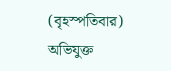(বৃহস্পতিবার) অভিযুক্ত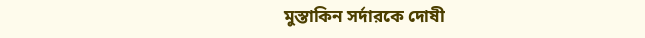মুস্তাকিন সর্দারকে দোষী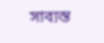সাব্যস্ত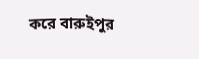করে বারুইপুর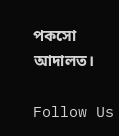পকসো আদালত।

Follow Us